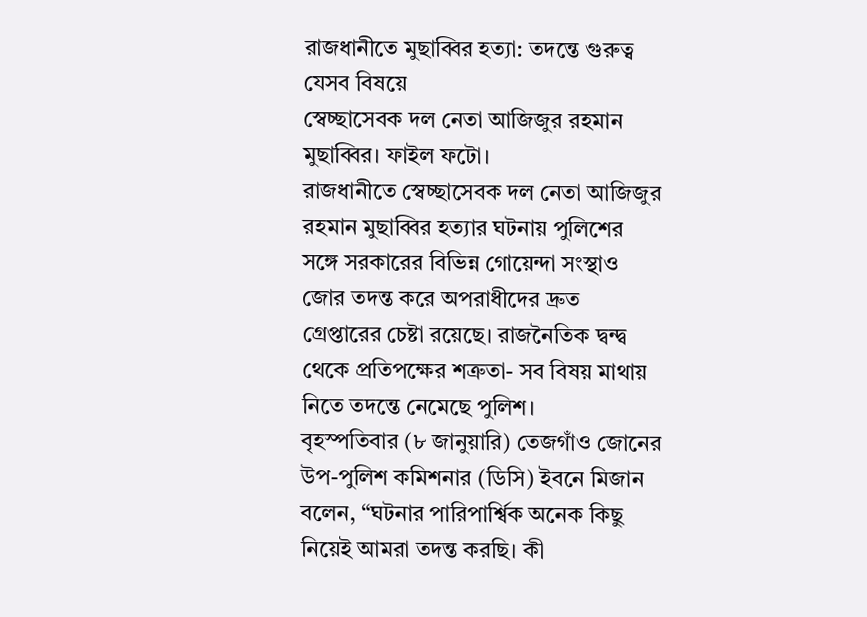রাজধানীতে মুছাব্বির হত্যা: তদন্তে গুরুত্ব যেসব বিষয়ে
স্বেচ্ছাসেবক দল নেতা আজিজুর রহমান মুছাব্বির। ফাইল ফটো।
রাজধানীতে স্বেচ্ছাসেবক দল নেতা আজিজুর রহমান মুছাব্বির হত্যার ঘটনায় পুলিশের সঙ্গে সরকারের বিভিন্ন গোয়েন্দা সংস্থাও জোর তদন্ত করে অপরাধীদের দ্রুত গ্রেপ্তারের চেষ্টা রয়েছে। রাজনৈতিক দ্বন্দ্ব থেকে প্রতিপক্ষের শত্রুতা- সব বিষয় মাথায় নিতে তদন্তে নেমেছে পুলিশ।
বৃহস্পতিবার (৮ জানুয়ারি) তেজগাঁও জোনের উপ-পুলিশ কমিশনার (ডিসি) ইবনে মিজান বলেন, “ঘটনার পারিপার্শ্বিক অনেক কিছু নিয়েই আমরা তদন্ত করছি। কী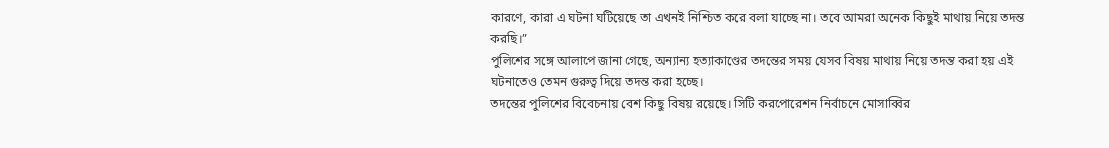কারণে, কারা এ ঘটনা ঘটিয়েছে তা এখনই নিশ্চিত করে বলা যাচ্ছে না। তবে আমরা অনেক কিছুই মাথায় নিয়ে তদন্ত করছি।”
পুলিশের সঙ্গে আলাপে জানা গেছে, অন্যান্য হত্যাকাণ্ডের তদন্তের সময় যেসব বিষয় মাথায় নিয়ে তদন্ত করা হয় এই ঘটনাতেও তেমন গুরুত্ব দিয়ে তদন্ত করা হচ্ছে।
তদন্তের পুলিশের বিবেচনায় বেশ কিছু বিষয় রয়েছে। সিটি করপোরেশন নির্বাচনে মোসাব্বির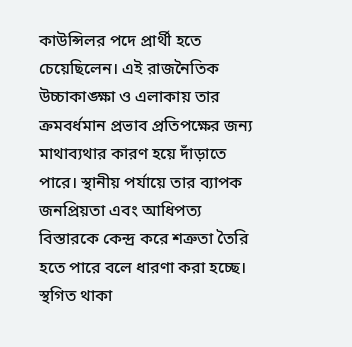কাউন্সিলর পদে প্রার্থী হতে চেয়েছিলেন। এই রাজনৈতিক উচ্চাকাঙ্ক্ষা ও এলাকায় তার ক্রমবর্ধমান প্রভাব প্রতিপক্ষের জন্য মাথাব্যথার কারণ হয়ে দাঁড়াতে পারে। স্থানীয় পর্যায়ে তার ব্যাপক জনপ্রিয়তা এবং আধিপত্য বিস্তারকে কেন্দ্র করে শত্রুতা তৈরি হতে পারে বলে ধারণা করা হচ্ছে।
স্থগিত থাকা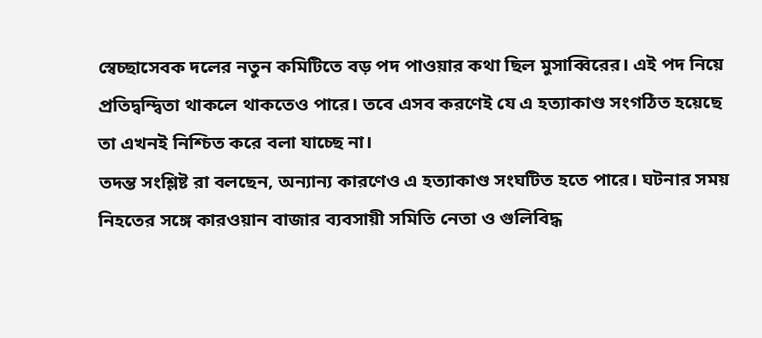স্বেচ্ছাসেবক দলের নতুন কমিটিতে বড় পদ পাওয়ার কথা ছিল মুসাব্বিরের। এই পদ নিয়ে প্রতিদ্বন্দ্বিতা থাকলে থাকতেও পারে। তবে এসব করণেই যে এ হত্যাকাণ্ড সংগঠিত হয়েছে তা এখনই নিশ্চিত করে বলা যাচ্ছে না।
তদন্ত সংশ্লিষ্ট রা বলছেন, অন্যান্য কারণেও এ হত্যাকাণ্ড সংঘটিত হতে পারে। ঘটনার সময় নিহতের সঙ্গে কারওয়ান বাজার ব্যবসায়ী সমিতি নেতা ও গুলিবিদ্ধ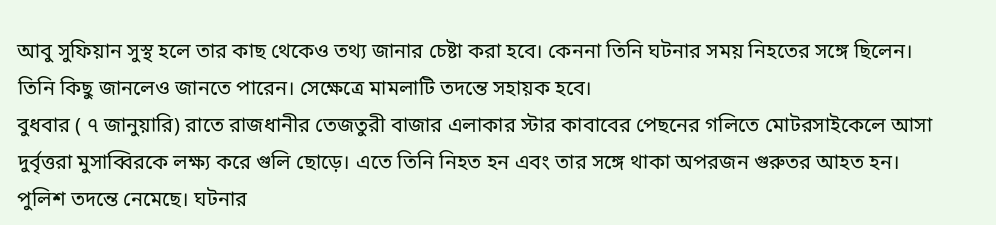আবু সুফিয়ান সুস্থ হলে তার কাছ থেকেও তথ্য জানার চেষ্টা করা হবে। কেননা তিনি ঘটনার সময় নিহতের সঙ্গে ছিলেন। তিনি কিছু জানলেও জানতে পারেন। সেক্ষেত্রে মামলাটি তদন্তে সহায়ক হবে।
বুধবার ( ৭ জানুয়ারি) রাতে রাজধানীর তেজতুরী বাজার এলাকার স্টার কাবাবের পেছনের গলিতে মোটরসাইকেলে আসা দুর্বৃত্তরা মুসাব্বিরকে লক্ষ্য করে গুলি ছোড়ে। এতে তিনি নিহত হন এবং তার সঙ্গে থাকা অপরজন গুরুতর আহত হন।
পুলিশ তদন্তে নেমেছে। ঘটনার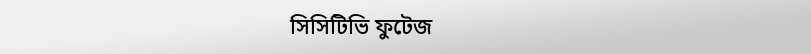সিসিটিভি ফুটেজ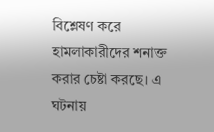বিশ্লেষণ করে হামলাকারীদের শনাক্ত করার চেষ্টা করছে। এ ঘটনায়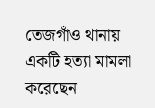তেজগাঁও থানায় একটি হত্যা মামলা করেছেন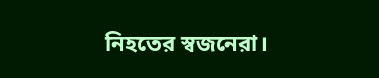নিহতের স্বজনেরা।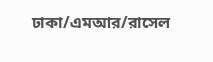ঢাকা/এমআর/রাসেল